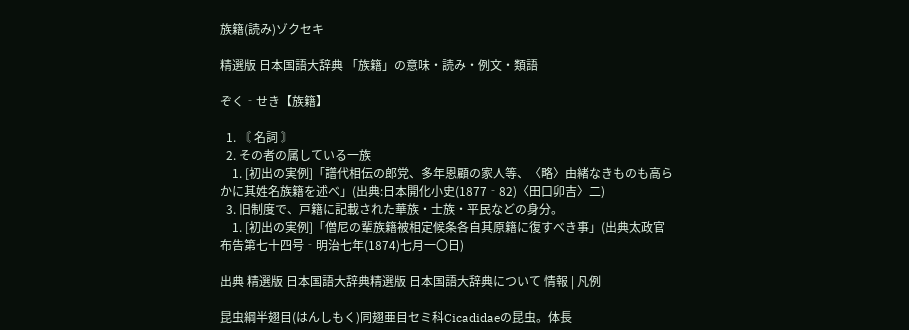族籍(読み)ゾクセキ

精選版 日本国語大辞典 「族籍」の意味・読み・例文・類語

ぞく‐せき【族籍】

  1. 〘 名詞 〙
  2. その者の属している一族
    1. [初出の実例]「譜代相伝の郎党、多年恩顧の家人等、〈略〉由緒なきものも高らかに其姓名族籍を述べ」(出典:日本開化小史(1877‐82)〈田口卯吉〉二)
  3. 旧制度で、戸籍に記載された華族・士族・平民などの身分。
    1. [初出の実例]「僧尼の輩族籍被相定候条各自其原籍に復すべき事」(出典太政官布告第七十四号‐明治七年(1874)七月一〇日)

出典 精選版 日本国語大辞典精選版 日本国語大辞典について 情報 | 凡例

昆虫綱半翅目(はんしもく)同翅亜目セミ科Cicadidaeの昆虫。体長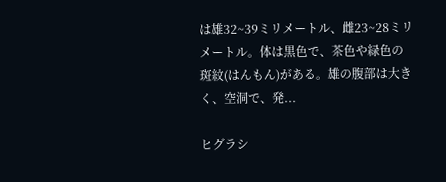は雄32~39ミリメートル、雌23~28ミリメートル。体は黒色で、茶色や緑色の斑紋(はんもん)がある。雄の腹部は大きく、空洞で、発...

ヒグラシ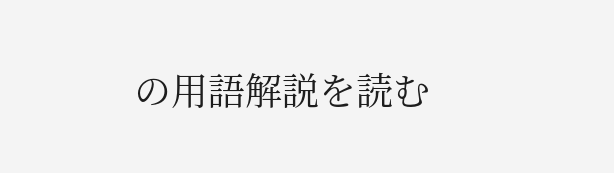の用語解説を読む